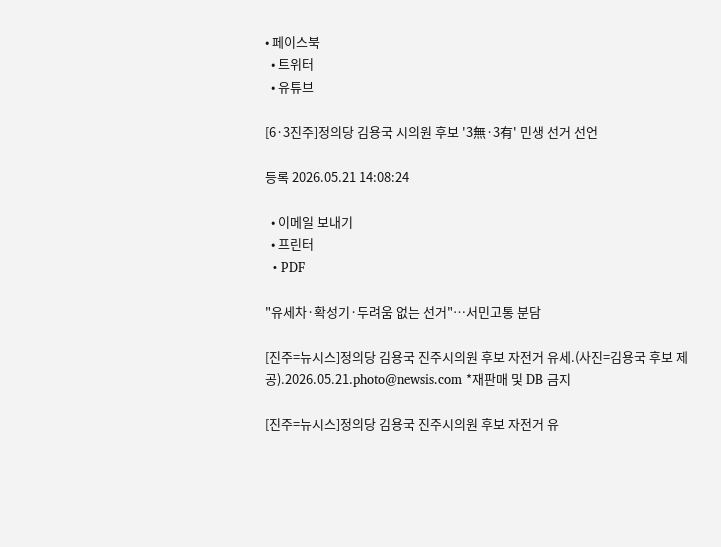• 페이스북
  • 트위터
  • 유튜브

[6·3진주]정의당 김용국 시의원 후보 '3無·3有' 민생 선거 선언

등록 2026.05.21 14:08:24

  • 이메일 보내기
  • 프린터
  • PDF

"유세차·확성기·두려움 없는 선거"…서민고통 분담

[진주=뉴시스]정의당 김용국 진주시의원 후보 자전거 유세.(사진=김용국 후보 제공).2026.05.21.photo@newsis.com *재판매 및 DB 금지

[진주=뉴시스]정의당 김용국 진주시의원 후보 자전거 유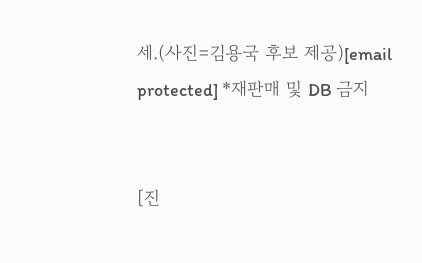세.(사진=김용국 후보 제공)[email protected] *재판매 및 DB 금지


[진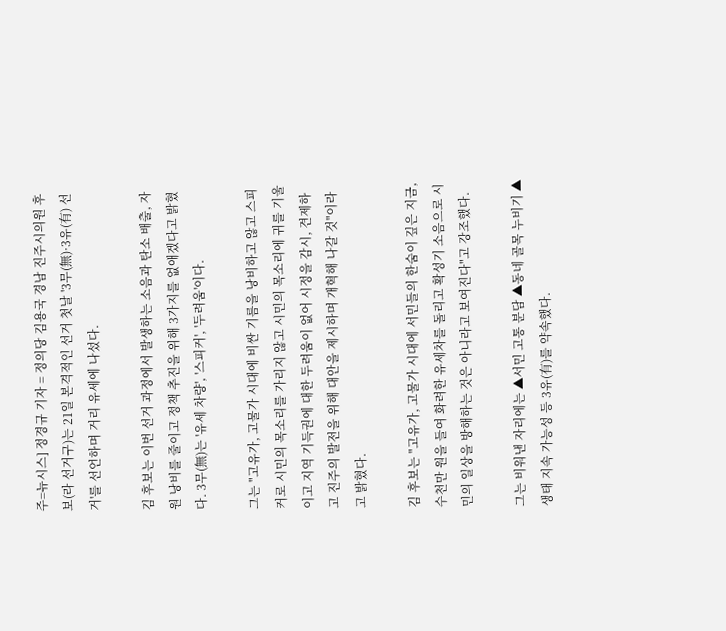주=뉴시스] 정경규 기자 = 정의당 김용국 경남 진주시의원 후보(라 선거구)는 21일 본격적인 선거 첫날 '3무(無)·3유(有) 선거'를 선언하며 거리 유세에 나섰다.

김 후보는 이번 선거 과정에서 발생하는 소음과 탄소 배출, 자원 낭비를 줄이고 정책 추진을 위해 3가지를 없애겠다고 밝혔다. 3무(無)는 '유세 차량', '스피커', '두려움'이다.

그는 "고유가, 고물가 시대에 비싼 기름을 낭비하고 않고 스피커로 시민의 목소리를 가리지 않고 시민의 목소리에 귀를 기울이고 지역 기득권에 대한 두려움이 없어 시정을 감시, 견제하고 진주의 발전을 위해 대안을 제시하며 개혁해 나갈 것"이라고 밝혔다.

김 후보는 "고유가, 고물가 시대에 서민들의 한숨이 깊은 지금, 수천만 원을 들여 화려한 유세차를 돌리고 확성기 소음으로 시민의 일상을 방해하는 것은 아니라고 보여진다"고 강조했다.

그는 비워낸 자리에는 ▲서민 고통 분담 ▲동네 골목 누비기 ▲생태 지속 가능성 등 3유(有)를 약속했다.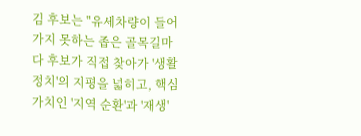김 후보는 "유세차량이 들어가지 못하는 좁은 골목길마다 후보가 직접 찾아가 '생활 정치'의 지평을 넓히고, 핵심 가치인 '지역 순환'과 '재생'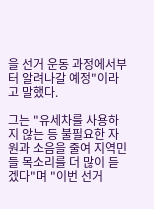을 선거 운동 과정에서부터 알려나갈 예정"이라고 말했다.

그는 "유세차를 사용하지 않는 등 불필요한 자원과 소음을 줄여 지역민들 목소리를 더 많이 듣겠다"며 "이번 선거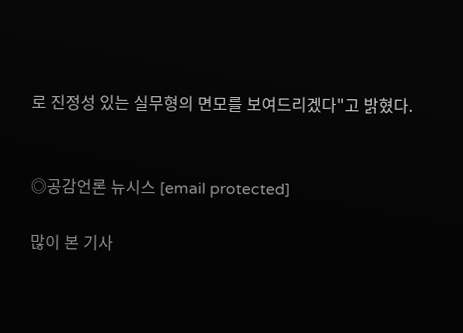로 진정성 있는 실무형의 면모를 보여드리겠다"고 밝혔다.


◎공감언론 뉴시스 [email protected]

많이 본 기사